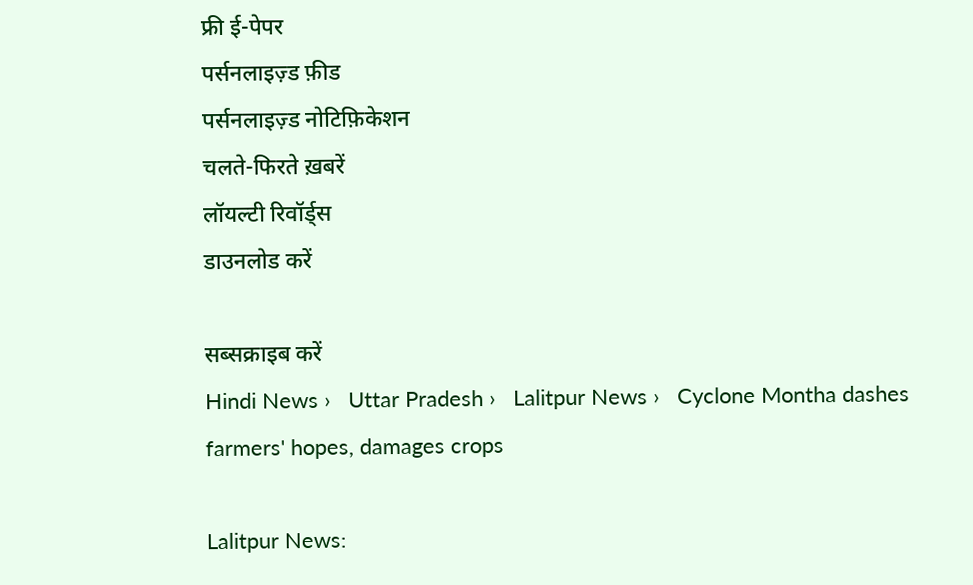फ्री ई-पेपर
पर्सनलाइज़्ड फ़ीड
पर्सनलाइज़्ड नोटिफ़िकेशन
चलते-फिरते ख़बरें
लॉयल्टी रिवॉर्ड्स
डाउनलोड करें

सब्सक्राइब करें
Hindi News ›   Uttar Pradesh ›   Lalitpur News ›   Cyclone Montha dashes farmers' hopes, damages crops

Lalitpur News: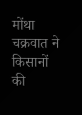मोंथा चक्रवात ने किसानों की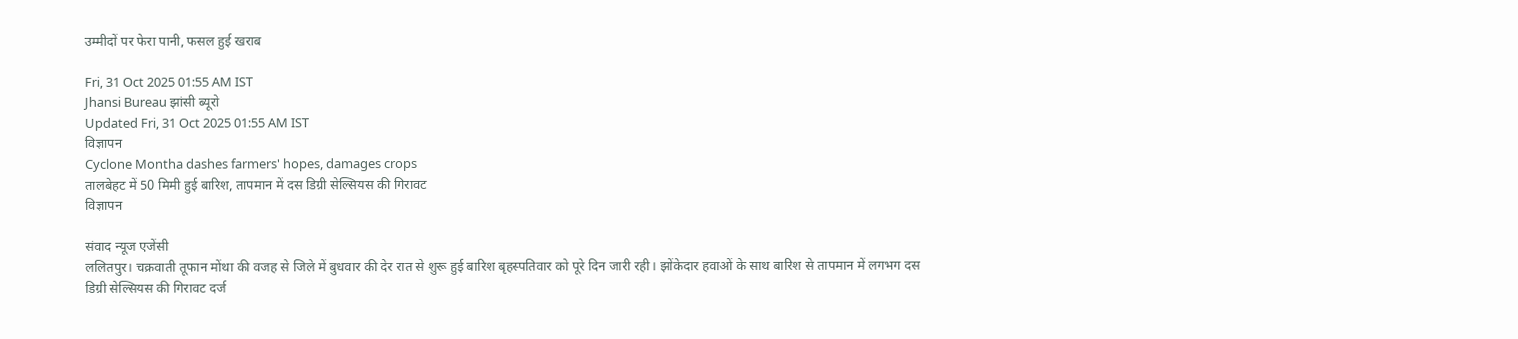उम्मीदों पर फेरा पानी, फसल हुई खराब

Fri, 31 Oct 2025 01:55 AM IST
Jhansi Bureau झांसी ब्यूरो
Updated Fri, 31 Oct 2025 01:55 AM IST
विज्ञापन
Cyclone Montha dashes farmers' hopes, damages crops
तालबेहट में 50 मिमी हुई बारिश, तापमान में दस डिग्री सेल्सियस की गिरावट
विज्ञापन

संवाद न्यूज एजेंसी
ललितपुर। चक्रवाती तूफान मोंथा की वजह से जिले में बुधवार की देर रात से शुरू हुई बारिश बृहस्पतिवार को पूरे दिन जारी रही। झोंकेदार हवाओं के साथ बारिश से तापमान में लगभग दस डिग्री सेल्सियस की गिरावट दर्ज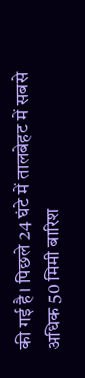की गई है। पिछले 24 घंटे में तालबेहट में सबसे अधिक 50 मिमी बारिश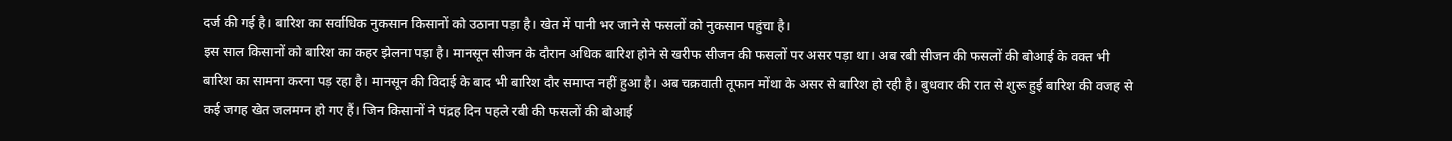दर्ज की गई है। बारिश का सर्वाधिक नुकसान किसानों को उठाना पड़ा है। खेत में पानी भर जाने से फसलों को नुकसान पहुंचा है।
इस साल किसानों को बारिश का कहर झेलना पड़ा है। मानसून सीजन के दौरान अधिक बारिश होने से खरीफ सीजन की फसलों पर असर पड़ा था। अब रबी सीजन की फसलों की बोआई के वक्त भी बारिश का सामना करना पड़ रहा है। मानसून की विदाई के बाद भी बारिश दौर समाप्त नहीं हुआ है। अब चक्रवाती तूफान मोंथा के असर से बारिश हो रही है। बुधवार की रात से शुरू हुई बारिश की वजह से कई जगह खेत जलमग्न हो गए हैं। जिन किसानों ने पंद्रह दिन पहले रबी की फसलों की बोआई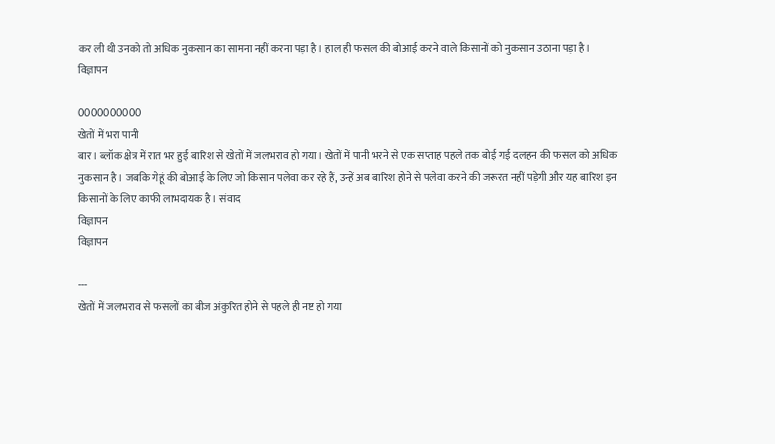कर ली थी उनको तो अधिक नुकसान का सामना नहीं करना पड़ा है। हाल ही फसल की बोआई करने वाले किसानों को नुकसान उठाना पड़ा है।
विज्ञापन

0000000000
खेतों में भरा पानी
बार। ब्लॉक क्षेत्र में रात भर हुई बारिश से खेतों में जलभराव हो गया। खेतों में पानी भरने से एक सप्ताह पहले तक बोई गई दलहन की फसल को अधिक नुकसान है। जबकि गेहूं की बोआई के लिए जो किसान पलेवा कर रहे हैं, उन्हें अब बारिश होने से पलेवा करने की जरूरत नहीं पड़ेगी और यह बारिश इन किसानों के लिए काफी लाभदायक है। संवाद
विज्ञापन
विज्ञापन

---
खेतों में जलभराव से फसलों का बीज अंकुरित होने से पहले ही नष्ट हो गया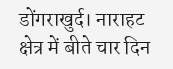डोंगराखुर्द। नाराहट क्षेत्र में बीते चार दिन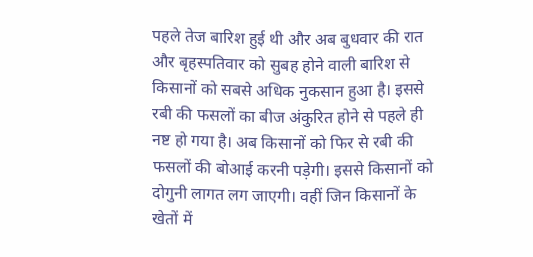पहले तेज बारिश हुई थी और अब बुधवार की रात और बृहस्पतिवार को सुबह होने वाली बारिश से किसानों को सबसे अधिक नुकसान हुआ है। इससे रबी की फसलों का बीज अंकुरित होने से पहले ही नष्ट हो गया है। अब किसानों को फिर से रबी की फसलों की बोआई करनी पड़ेगी। इससे किसानों को दोगुनी लागत लग जाएगी। वहीं जिन किसानों के खेतों में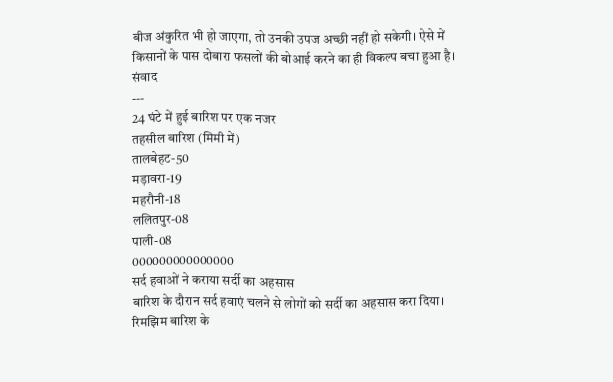बीज अंकुरित भी हो जाएगा, तो उनकी उपज अच्छी नहीं हो सकेगी। ऐसे में किसानों के पास दोबारा फसलों की बोआई करने का ही विकल्प बचा हुआ है। संवाद
---
24 घंटे में हुई बारिश पर एक नजर
तहसील बारिश (मिमी में)
तालबेहट-50
मड़ावरा-19
महरौनी-18
ललितपुर-08
पाली-08
000000000000000
सर्द हवाओं ने कराया सर्दी का अहसास
बारिश के दौरान सर्द हवाएं चलने से लोगों को सर्दी का अहसास करा दिया। रिमझिम बारिश के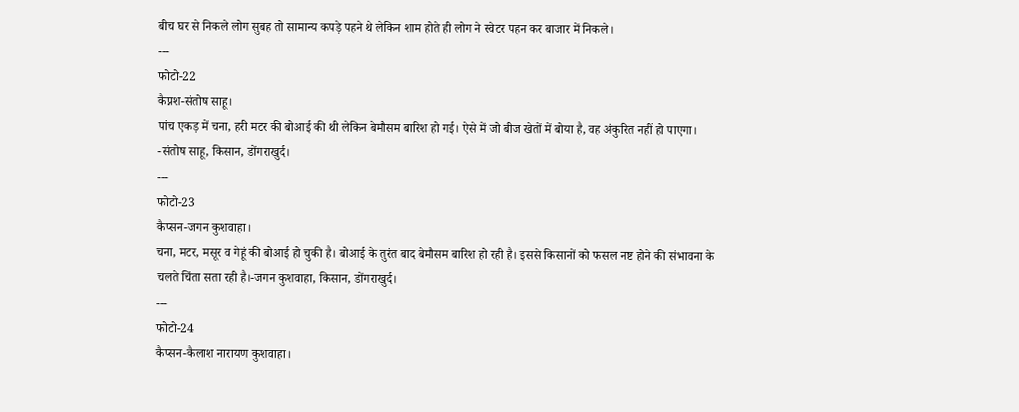बीच घर से निकले लोग सुबह तो सामान्य कपड़े पहने थे लेकिन शाम होते ही लोग ने स्वेटर पहन कर बाजार में निकले।
---
फोटो-22
कैप्नश-संतोष साहू।
पांच एकड़ में चना, हरी मटर की बोआई की थी लेकिन बेमौसम बारिश हो गई। ऐसे में जो बीज खेतों में बोया है, वह अंकुरित नहीं हो पाएगा।
-संतोष साहू, किसान, डोंगराखुर्द।
---
फोटो-23
कैप्सन-जगन कुशवाहा।
चना, मटर, मसूर व गेहूं की बोआई हो चुकी है। बोआई के तुरंत बाद बेमौसम बारिश हो रही है। इससे किसानों को फसल नष्ट होने की संभावना के चलते चिंता सता रही है।-जगन कुशवाहा, किसान, डोंगराखुर्द।
---
फोटो-24
कैप्सन-कैलाश नारायण कुशवाहा।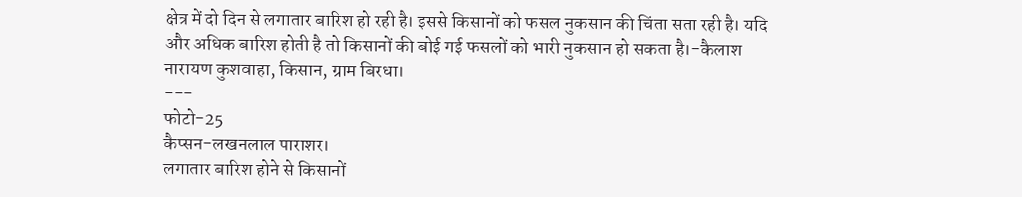क्षेत्र में दो दिन से लगातार बारिश हो रही है। इससे किसानों को फसल नुकसान की चिंता सता रही है। यदि और अधिक बारिश होती है तो किसानों की बोई गई फसलों को भारी नुकसान हो सकता है।-कैलाश नारायण कुशवाहा, किसान, ग्राम बिरधा।
---
फोटो-25
कैप्सन-लखनलाल पाराशर।
लगातार बारिश होने से किसानों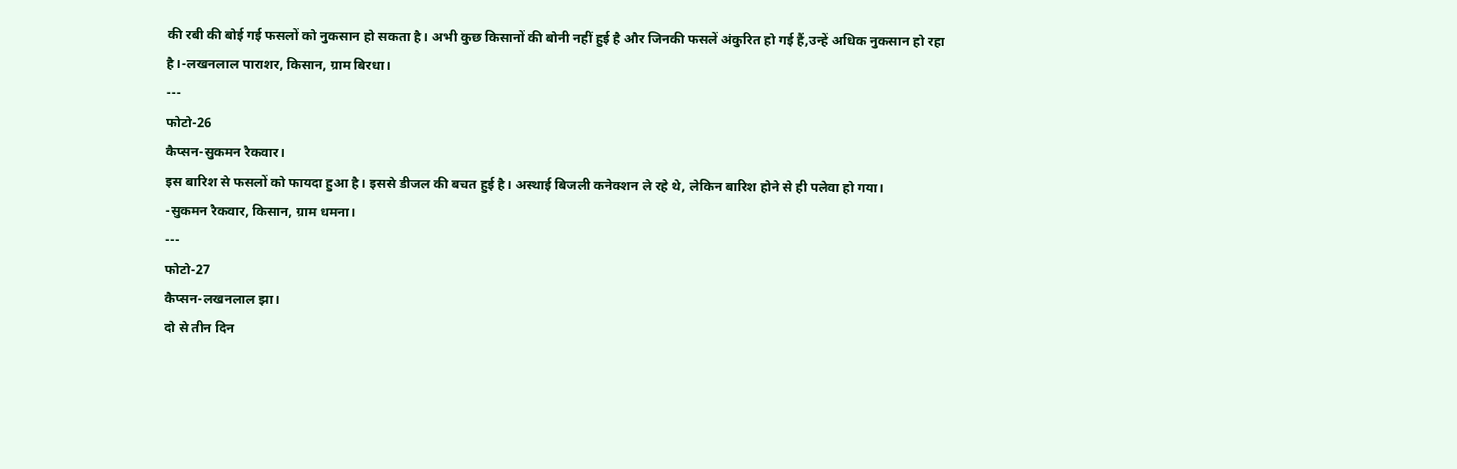की रबी की बोई गई फसलों को नुकसान हो सकता है। अभी कुछ किसानों की बोनी नहीं हुई है और जिनकी फसलें अंकुरित हो गई हैं,उन्हें अधिक नुकसान हो रहा है।-लखनलाल पाराशर, किसान, ग्राम बिरधा।
---
फोटो-26
कैप्सन-सुकमन रैकवार।
इस बारिश से फसलों को फायदा हुआ है। इससे डीजल की बचत हुई है। अस्थाई बिजली कनेक्शन ले रहे थे, लेकिन बारिश होने से ही पलेवा हो गया।
-सुकमन रैकवार, किसान, ग्राम धमना।
---
फोटो-27
कैप्सन-लखनलाल झा।
दो से तीन दिन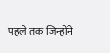पहले तक जिन्होंने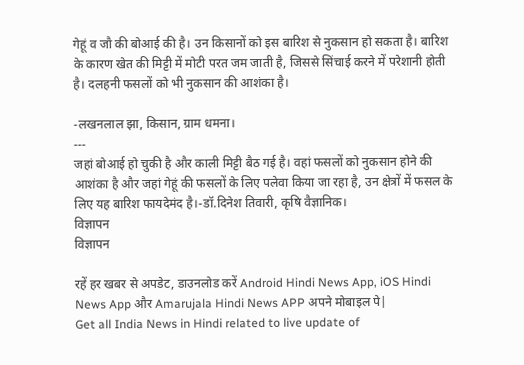गेहूं व जौ की बोआई की है। उन किसानों को इस बारिश से नुकसान हो सकता है। बारिश के कारण खेत की मिट्टी में मोटी परत जम जाती है, जिससे सिंचाई करने में परेशानी होती है। दलहनी फसलों को भी नुकसान की आशंका है।

-लखनलाल झा, किसान, ग्राम धमना।
---
जहां बोआई हो चुकी है और काली मिट्टी बैठ गई है। वहां फसलों को नुकसान होने की आशंका है और जहां गेहूं की फसलों के लिए पलेवा किया जा रहा है, उन क्षेत्रों में फसल के लिए यह बारिश फायदेमंद है।-डॉ.दिनेश तिवारी, कृषि वैज्ञानिक।
विज्ञापन
विज्ञापन

रहें हर खबर से अपडेट, डाउनलोड करें Android Hindi News App, iOS Hindi News App और Amarujala Hindi News APP अपने मोबाइल पे|
Get all India News in Hindi related to live update of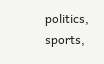politics, sports,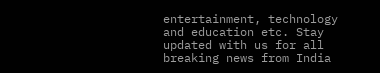entertainment, technology and education etc. Stay updated with us for all breaking news from India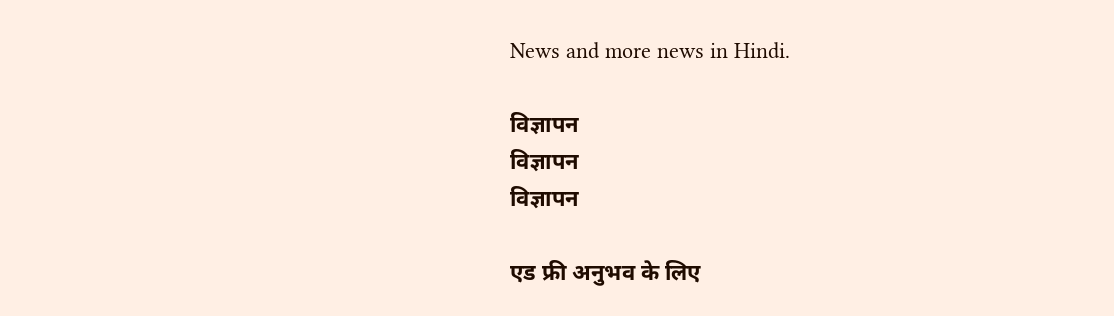News and more news in Hindi.

विज्ञापन
विज्ञापन
विज्ञापन

एड फ्री अनुभव के लिए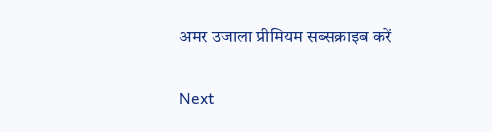अमर उजाला प्रीमियम सब्सक्राइब करें

Next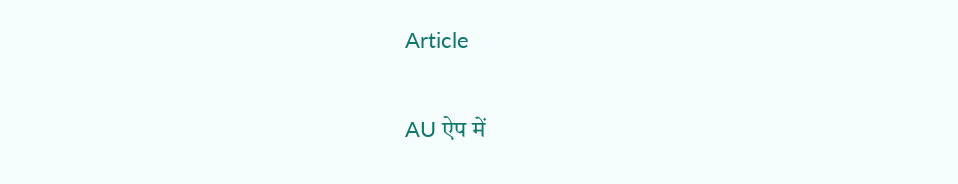Article

AU ऐप में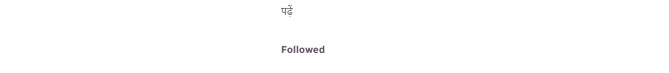पढ़ें

Followed